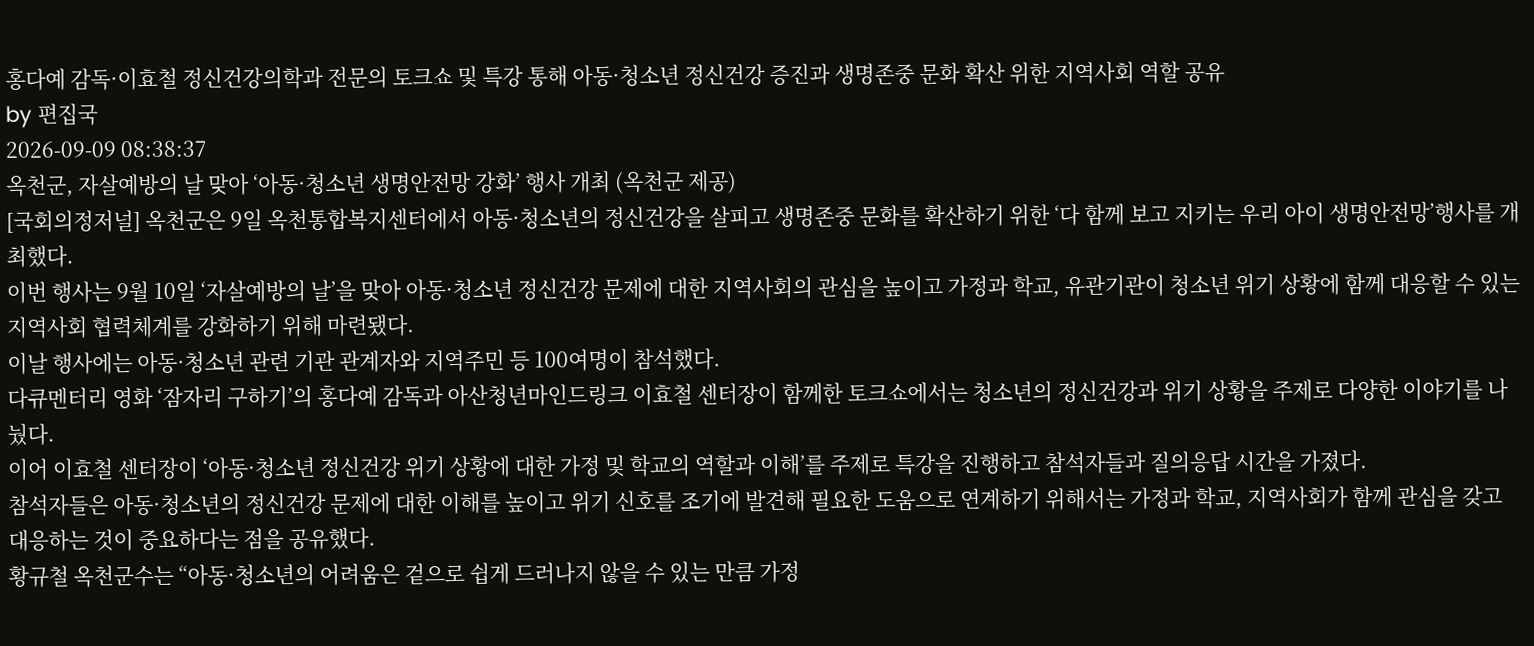홍다예 감독·이효철 정신건강의학과 전문의 토크쇼 및 특강 통해 아동·청소년 정신건강 증진과 생명존중 문화 확산 위한 지역사회 역할 공유
by 편집국
2026-09-09 08:38:37
옥천군, 자살예방의 날 맞아 ‘아동·청소년 생명안전망 강화’ 행사 개최 (옥천군 제공)
[국회의정저널] 옥천군은 9일 옥천통합복지센터에서 아동·청소년의 정신건강을 살피고 생명존중 문화를 확산하기 위한 ‘다 함께 보고 지키는 우리 아이 생명안전망’행사를 개최했다.
이번 행사는 9월 10일 ‘자살예방의 날’을 맞아 아동·청소년 정신건강 문제에 대한 지역사회의 관심을 높이고 가정과 학교, 유관기관이 청소년 위기 상황에 함께 대응할 수 있는 지역사회 협력체계를 강화하기 위해 마련됐다.
이날 행사에는 아동·청소년 관련 기관 관계자와 지역주민 등 100여명이 참석했다.
다큐멘터리 영화 ‘잠자리 구하기’의 홍다예 감독과 아산청년마인드링크 이효철 센터장이 함께한 토크쇼에서는 청소년의 정신건강과 위기 상황을 주제로 다양한 이야기를 나눴다.
이어 이효철 센터장이 ‘아동·청소년 정신건강 위기 상황에 대한 가정 및 학교의 역할과 이해’를 주제로 특강을 진행하고 참석자들과 질의응답 시간을 가졌다.
참석자들은 아동·청소년의 정신건강 문제에 대한 이해를 높이고 위기 신호를 조기에 발견해 필요한 도움으로 연계하기 위해서는 가정과 학교, 지역사회가 함께 관심을 갖고 대응하는 것이 중요하다는 점을 공유했다.
황규철 옥천군수는 “아동·청소년의 어려움은 겉으로 쉽게 드러나지 않을 수 있는 만큼 가정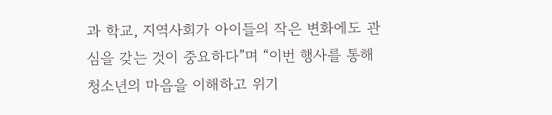과 학교, 지역사회가 아이들의 작은 변화에도 관심을 갖는 것이 중요하다”며 “이번 행사를 통해 청소년의 마음을 이해하고 위기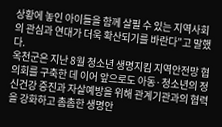상황에 놓인 아이들을 함께 살필 수 있는 지역사회의 관심과 연대가 더욱 확산되기를 바란다”고 말했다.
옥천군은 지난 8월 청소년 생명지킴 지역안전망 협의회를 구축한 데 이어 앞으로도 아동·청소년의 정신건강 증진과 자살예방을 위해 관계기관과의 협력을 강화하고 촘촘한 생명안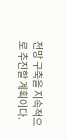전망 구축을 지속적으로 추진할 계획이다.